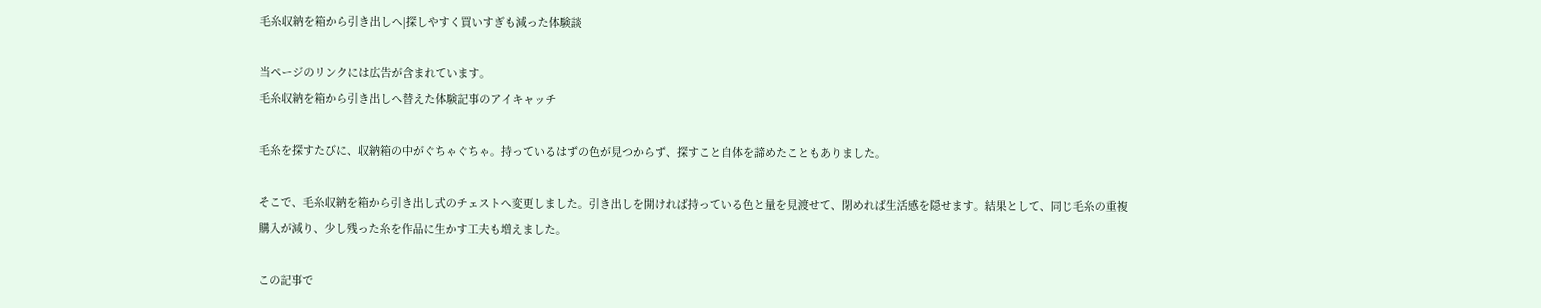毛糸収納を箱から引き出しへ|探しやすく買いすぎも減った体験談

当ページのリンクには広告が含まれています。
毛糸収納を箱から引き出しへ替えた体験記事のアイキャッチ

毛糸を探すたびに、収納箱の中がぐちゃぐちゃ。持っているはずの色が見つからず、探すこと自体を諦めたこともありました。

そこで、毛糸収納を箱から引き出し式のチェストへ変更しました。引き出しを開ければ持っている色と量を見渡せて、閉めれば生活感を隠せます。結果として、同じ毛糸の重複購入が減り、少し残った糸を作品に生かす工夫も増えました。

この記事で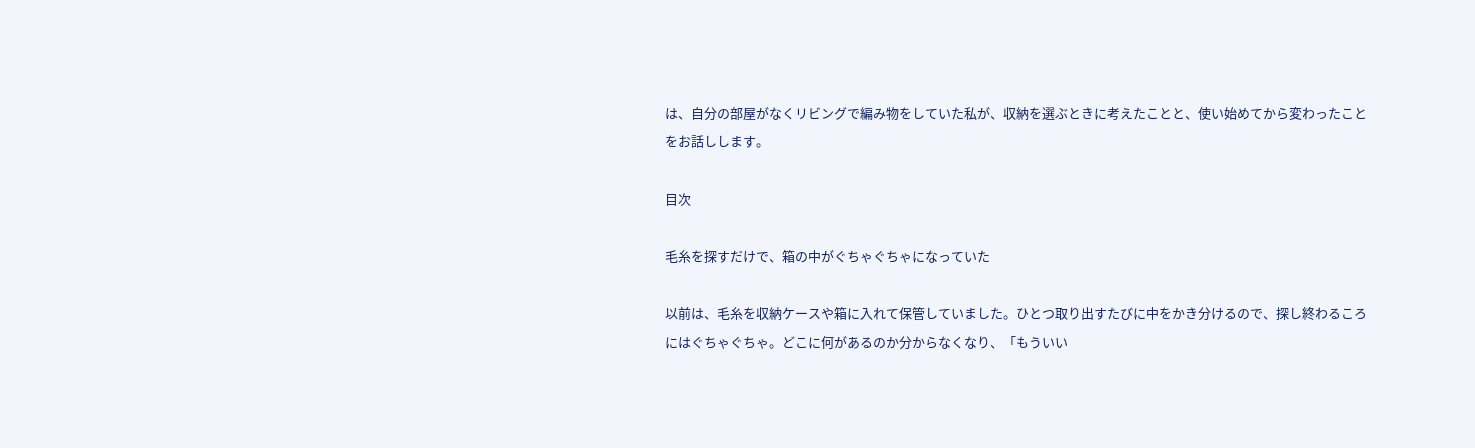は、自分の部屋がなくリビングで編み物をしていた私が、収納を選ぶときに考えたことと、使い始めてから変わったことをお話しします。

目次

毛糸を探すだけで、箱の中がぐちゃぐちゃになっていた

以前は、毛糸を収納ケースや箱に入れて保管していました。ひとつ取り出すたびに中をかき分けるので、探し終わるころにはぐちゃぐちゃ。どこに何があるのか分からなくなり、「もういい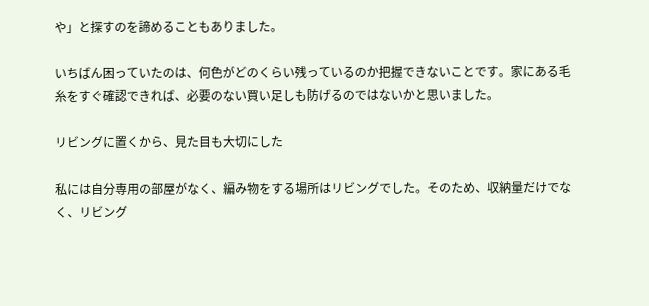や」と探すのを諦めることもありました。

いちばん困っていたのは、何色がどのくらい残っているのか把握できないことです。家にある毛糸をすぐ確認できれば、必要のない買い足しも防げるのではないかと思いました。

リビングに置くから、見た目も大切にした

私には自分専用の部屋がなく、編み物をする場所はリビングでした。そのため、収納量だけでなく、リビング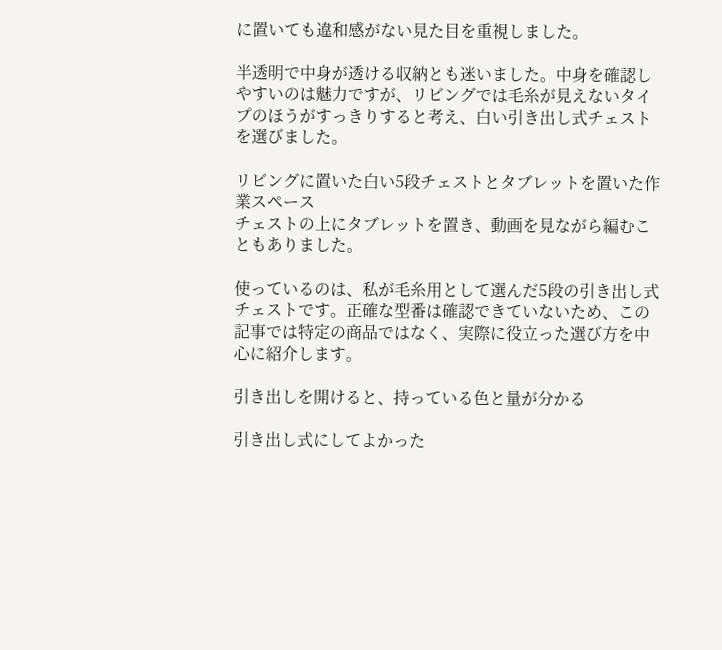に置いても違和感がない見た目を重視しました。

半透明で中身が透ける収納とも迷いました。中身を確認しやすいのは魅力ですが、リビングでは毛糸が見えないタイプのほうがすっきりすると考え、白い引き出し式チェストを選びました。

リビングに置いた白い5段チェストとタブレットを置いた作業スペース
チェストの上にタブレットを置き、動画を見ながら編むこともありました。

使っているのは、私が毛糸用として選んだ5段の引き出し式チェストです。正確な型番は確認できていないため、この記事では特定の商品ではなく、実際に役立った選び方を中心に紹介します。

引き出しを開けると、持っている色と量が分かる

引き出し式にしてよかった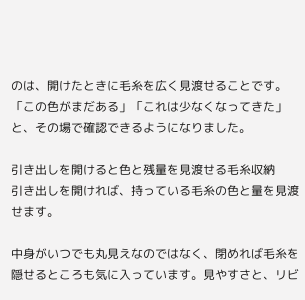のは、開けたときに毛糸を広く見渡せることです。「この色がまだある」「これは少なくなってきた」と、その場で確認できるようになりました。

引き出しを開けると色と残量を見渡せる毛糸収納
引き出しを開ければ、持っている毛糸の色と量を見渡せます。

中身がいつでも丸見えなのではなく、閉めれば毛糸を隠せるところも気に入っています。見やすさと、リビ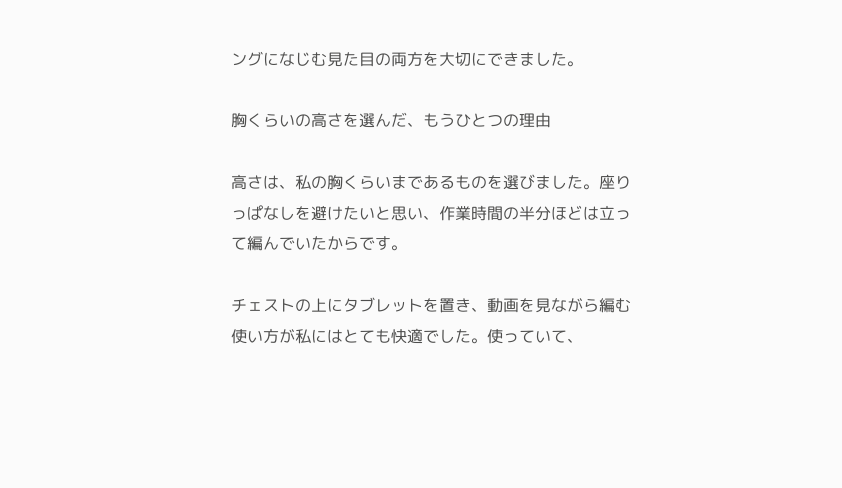ングになじむ見た目の両方を大切にできました。

胸くらいの高さを選んだ、もうひとつの理由

高さは、私の胸くらいまであるものを選びました。座りっぱなしを避けたいと思い、作業時間の半分ほどは立って編んでいたからです。

チェストの上にタブレットを置き、動画を見ながら編む使い方が私にはとても快適でした。使っていて、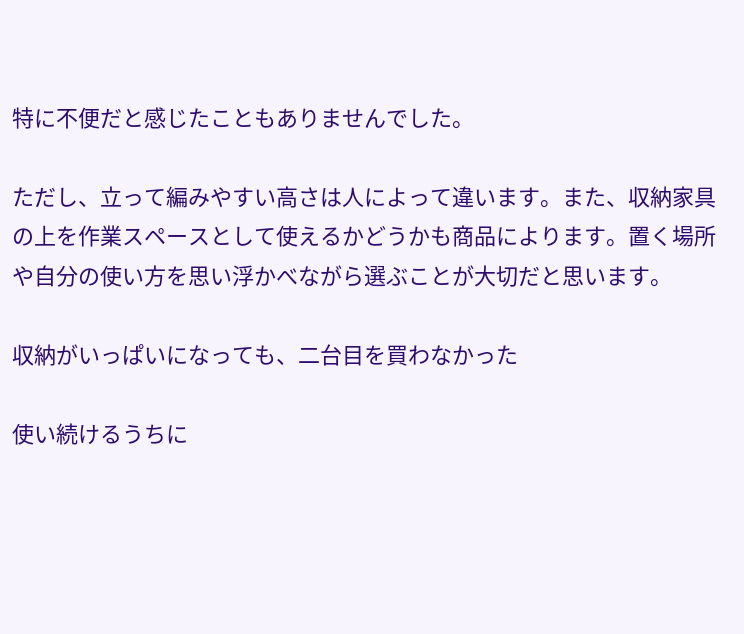特に不便だと感じたこともありませんでした。

ただし、立って編みやすい高さは人によって違います。また、収納家具の上を作業スペースとして使えるかどうかも商品によります。置く場所や自分の使い方を思い浮かべながら選ぶことが大切だと思います。

収納がいっぱいになっても、二台目を買わなかった

使い続けるうちに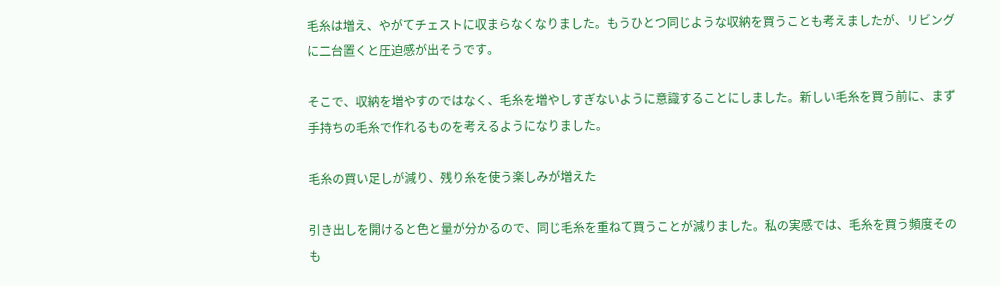毛糸は増え、やがてチェストに収まらなくなりました。もうひとつ同じような収納を買うことも考えましたが、リビングに二台置くと圧迫感が出そうです。

そこで、収納を増やすのではなく、毛糸を増やしすぎないように意識することにしました。新しい毛糸を買う前に、まず手持ちの毛糸で作れるものを考えるようになりました。

毛糸の買い足しが減り、残り糸を使う楽しみが増えた

引き出しを開けると色と量が分かるので、同じ毛糸を重ねて買うことが減りました。私の実感では、毛糸を買う頻度そのも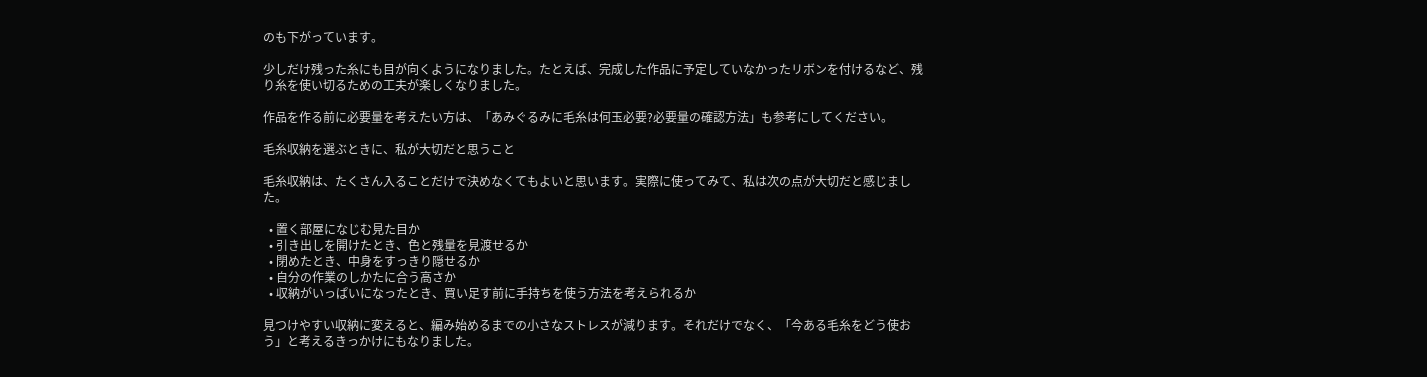のも下がっています。

少しだけ残った糸にも目が向くようになりました。たとえば、完成した作品に予定していなかったリボンを付けるなど、残り糸を使い切るための工夫が楽しくなりました。

作品を作る前に必要量を考えたい方は、「あみぐるみに毛糸は何玉必要?必要量の確認方法」も参考にしてください。

毛糸収納を選ぶときに、私が大切だと思うこと

毛糸収納は、たくさん入ることだけで決めなくてもよいと思います。実際に使ってみて、私は次の点が大切だと感じました。

  • 置く部屋になじむ見た目か
  • 引き出しを開けたとき、色と残量を見渡せるか
  • 閉めたとき、中身をすっきり隠せるか
  • 自分の作業のしかたに合う高さか
  • 収納がいっぱいになったとき、買い足す前に手持ちを使う方法を考えられるか

見つけやすい収納に変えると、編み始めるまでの小さなストレスが減ります。それだけでなく、「今ある毛糸をどう使おう」と考えるきっかけにもなりました。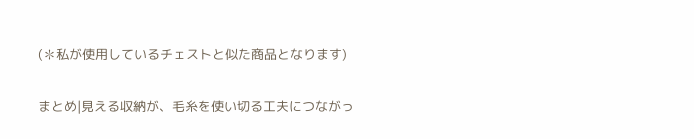(✽私が使用しているチェストと似た商品となります)

まとめ|見える収納が、毛糸を使い切る工夫につながっ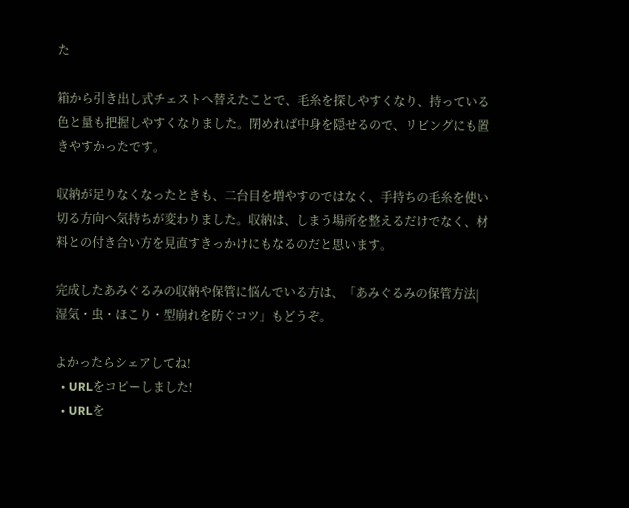た

箱から引き出し式チェストへ替えたことで、毛糸を探しやすくなり、持っている色と量も把握しやすくなりました。閉めれば中身を隠せるので、リビングにも置きやすかったです。

収納が足りなくなったときも、二台目を増やすのではなく、手持ちの毛糸を使い切る方向へ気持ちが変わりました。収納は、しまう場所を整えるだけでなく、材料との付き合い方を見直すきっかけにもなるのだと思います。

完成したあみぐるみの収納や保管に悩んでいる方は、「あみぐるみの保管方法|湿気・虫・ほこり・型崩れを防ぐコツ」もどうぞ。

よかったらシェアしてね!
  • URLをコピーしました!
  • URLを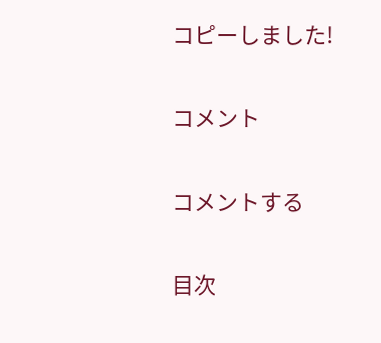コピーしました!

コメント

コメントする

目次